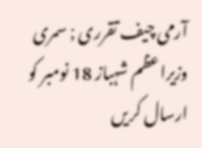آرمی چیف تقرری ; سمری وزیراعظم شہباز 18 نومبر کو ارسال کریں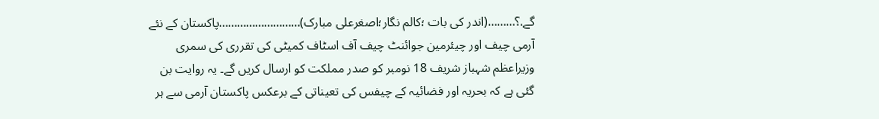گے.؟………(اندر کی بات ؛کالم نگار؛اصغرعلی مبارک)………………………پاکستان کے نئے آرمی چیف اور چیئرمین جوائنٹ چیف آف اسٹاف کمیٹی کی تقرری کی سمری وزیراعظم شہباز شریف 18 نومبر کو صدر مملکت کو ارسال کریں گے۔ یہ روایت بن گئی ہے کہ بحریہ اور فضائیہ کے چیفس کی تعیناتی کے برعکس پاکستان آرمی سے ہر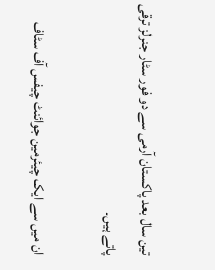تین سال بعد پاکستان آرمی سے دو فور سٹار جنرلز ترقی پاتے ہیں۔

ان میں سے ایک چیئرمین جوائنٹ چیفس آف سٹاف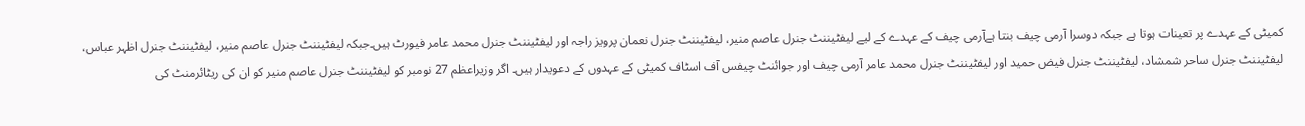کمیٹی کے عہدے پر تعینات ہوتا ہے جبکہ دوسرا آرمی چیف بنتا ہےآرمی چیف کے عہدے کے لیے لیفٹیننٹ جنرل عاصم منیر، لیفٹیننٹ جنرل نعمان پرویز راجہ اور لیفٹیننٹ جنرل محمد عامر فیورٹ ہیں۔جبکہ لیفٹیننٹ جنرل عاصم منیر، لیفٹیننٹ جنرل اظہر عباس، لیفٹیننٹ جنرل ساحر شمشاد، لیفٹیننٹ جنرل فیض حمید اور لیفٹیننٹ جنرل محمد عامر آرمی چیف اور جوائنٹ چیفس آف اسٹاف کمیٹی کے عہدوں کے دعویدار ہیں۔ اگر وزیراعظم 27 نومبر کو لیفٹیننٹ جنرل عاصم منیر کو ان کی ریٹائرمنٹ کی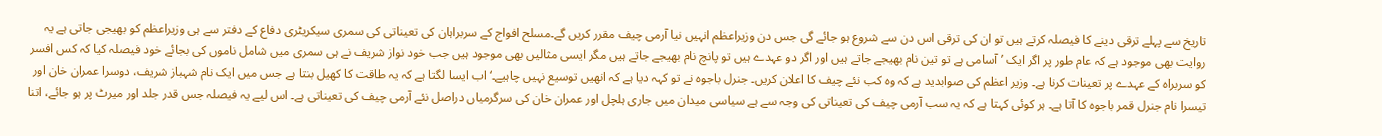تاریخ سے پہلے ترقی دینے کا فیصلہ کرتے ہیں تو ان کی ترقی اس دن سے شروع ہو جائے گی جس دن وزیراعظم انہیں نیا آرمی چیف مقرر کریں گے۔مسلح افواج کے سربراہان کی تعیناتی کی سمری سیکریٹری دفاع کے دفتر سے ہی وزیراعظم کو بھیجی جاتی ہے یہ روایت بھی موجود ہے کہ عام طور پر اگر ایک ’آسامی ہے تو تین نام بھیجے جاتے ہیں اور اگر دو عہدے ہیں تو پانچ نام بھیجے جاتے ہیں مگر ایسی مثالیں بھی موجود ہیں جب خود نواز شریف نے ہی سمری میں شامل ناموں کی بجائے خود فیصلہ کیا کہ کس افسر کو سربراہ کے عہدے پر تعینات کرنا ہے۔ وزیر اعظم کی صوابدید ہے کہ وہ کب نئے چیف کا اعلان کریں۔ جنرل باجوہ نے تو کہہ دیا ہے کہ انھیں توسیع نہیں چاہیے۔‘ اب ایسا لگتا ہے کہ یہ طاقت کا کھیل بنتا ہے جس میں ایک نام شہباز شریف، دوسرا عمران خان اور تیسرا نام جنرل قمر باجوہ کا آتا ہے۔ ہر کوئی کہتا ہے کہ یہ سب آرمی چیف کی تعیناتی کی وجہ سے ہے سیاسی میدان میں جاری ہلچل اور عمران خان کی سرگرمیاں دراصل نئے آرمی چیف کی تعیناتی ہے۔ اس لیے یہ فیصلہ جس قدر جلد اور میرٹ پر ہو جائے، اتنا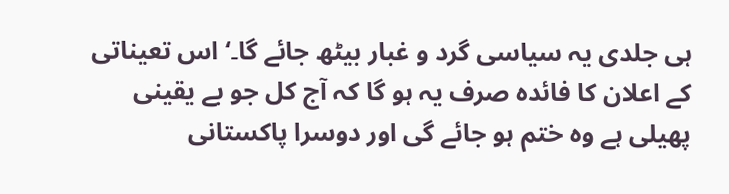ہی جلدی یہ سیاسی گرد و غبار بیٹھ جائے گا۔‘ اس تعیناتی کے اعلان کا فائدہ صرف یہ ہو گا کہ آج کل جو بے یقینی پھیلی ہے وہ ختم ہو جائے گی اور دوسرا پاکستانی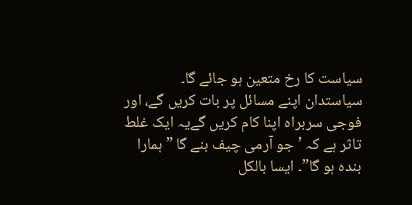سیاست کا رخ متعین ہو جائے گا۔ سیاستدان اپنے مسائل پر بات کریں گے، اور فوجی سربراہ اپنا کام کریں گےیہ ایک غلط تاثر ہے کہ ’جو آرمی چیف بنے گا ” ہمارا بندہ ہو گا”۔ ایسا بالکل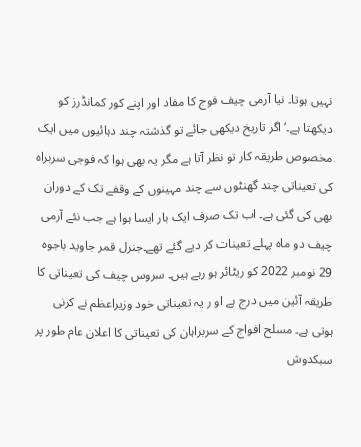نہیں ہوتا۔ نیا آرمی چیف فوج کا مفاد اور اپنے کور کمانڈرز کو دیکھتا ہے۔‘ اگر تاریخ دیکھی جائے تو گذشتہ چند دہائیوں میں ایک مخصوص طریقہ کار تو نظر آتا ہے مگر یہ بھی ہوا کہ فوجی سربراہ کی تعیناتی چند گھنٹوں سے چند مہینوں کے وقفے تک کے دوران بھی کی گئی ہے۔ اب تک صرف ایک بار ایسا ہوا ہے جب نئے آرمی چیف دو ماہ پہلے تعینات کر دیے گئے تھے۔جنرل قمر جاوید باجوہ 29 نومبر 2022 کو ریٹائر ہو رہے ہیں۔ سروس چیف کی تعیناتی کا طریقہ آئین میں درج ہے او ر یہ تعیناتی خود وزیراعظم نے کرنی ہوتی ہے۔ مسلح افواج کے سربراہان کی تعیناتی کا اعلان عام طور پر سبکدوش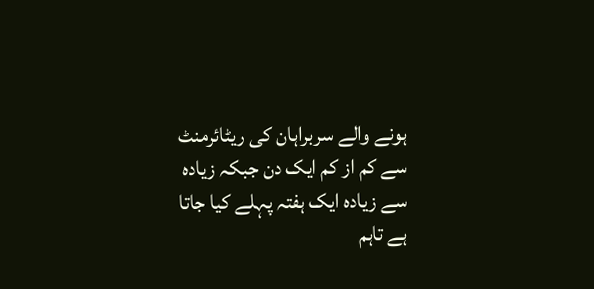ہونے والے سربراہان کی ریٹائرمنٹ سے کم از کم ایک دن جبکہ زیادہ سے زیادہ ایک ہفتہ پہلے کیا جاتا ہے تاہم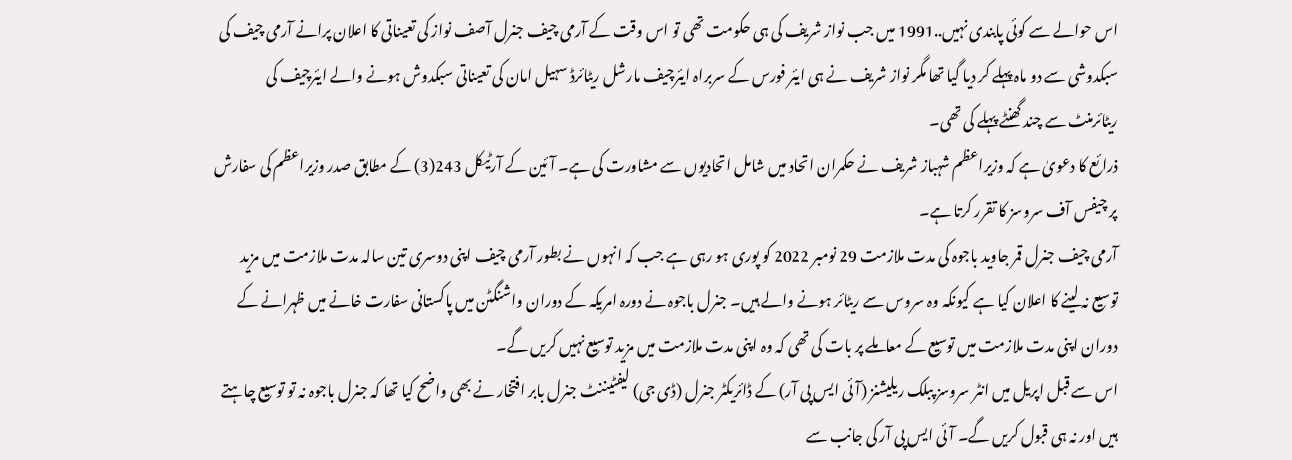اس حوالے سے کوئی پابندی نہیں..1991 میں جب نواز شریف کی ہی حکومت تھی تو اس وقت کے آرمی چیف جنرل آصف نواز کی تعیناتی کا اعلان پرانے آرمی چیف کی سبکدوشی سے دو ماہ پہلے کر دیا گیا تھا مگر نواز شریف نے ہی ایئر فورس کے سربراہ ایئرچیف مارشل ریٹائرڈ سہیل امان کی تعیناتی سبکدوش ہونے والے ایئرچیف کی ریٹائرمنٹ سے چند گھنٹے پہلے کی تھی۔
ذرائع کا دعویٰ ہے کہ وزیراعظم شہباز شریف نے حکمران اتحاد میں شامل اتحادیوں سے مشاورت کی ہے۔ آئین کے آرٹیکل 243(3) کے مطابق صدر وزیراعظم کی سفارش پر چیفس آف سروسز کا تقرر کرتا ہے۔
آرمی چیف جنرل قمر جاوید باجوہ کی مدت ملازمت 29 نومبر 2022 کو پوری ہو رہی ہے جب کہ انہوں نے بطور آرمی چیف اپنی دوسری تین سالہ مدت ملازمت میں مزید توسیع نہ لینے کا اعلان کیا ہے کیونکہ وہ سروس سے ریٹائر ہونے والے ہیں۔ جنرل باجوہ نے دورہ امریکہ کے دوران واشنگٹن میں پاکستانی سفارت خانے میں ظہرانے کے دوران اپنی مدت ملازمت میں توسیع کے معاملے پر بات کی تھی کہ وہ اپنی مدت ملازمت میں مزید توسیع نہیں کریں گے۔
اس سے قبل اپریل میں انٹر سروسز پبلک ریلیشنز (آئی ایس پی آر) کے ڈائریکٹر جنرل (ڈی جی) لیفٹیننٹ جنرل بابر افتخار نے بھی واضح کیا تھا کہ جنرل باجوہ نہ تو توسیع چاہتے ہیں اور نہ ہی قبول کریں گے۔ آئی ایس پی آر کی جانب سے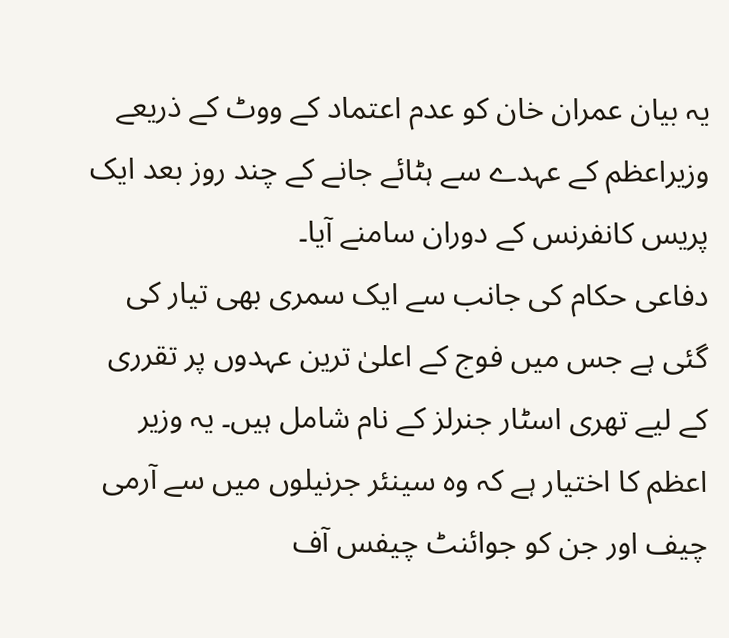یہ بیان عمران خان کو عدم اعتماد کے ووٹ کے ذریعے وزیراعظم کے عہدے سے ہٹائے جانے کے چند روز بعد ایک پریس کانفرنس کے دوران سامنے آیا۔
دفاعی حکام کی جانب سے ایک سمری بھی تیار کی گئی ہے جس میں فوج کے اعلیٰ ترین عہدوں پر تقرری کے لیے تھری اسٹار جنرلز کے نام شامل ہیں۔ یہ وزیر اعظم کا اختیار ہے کہ وہ سینئر جرنیلوں میں سے آرمی چیف اور جن کو جوائنٹ چیفس آف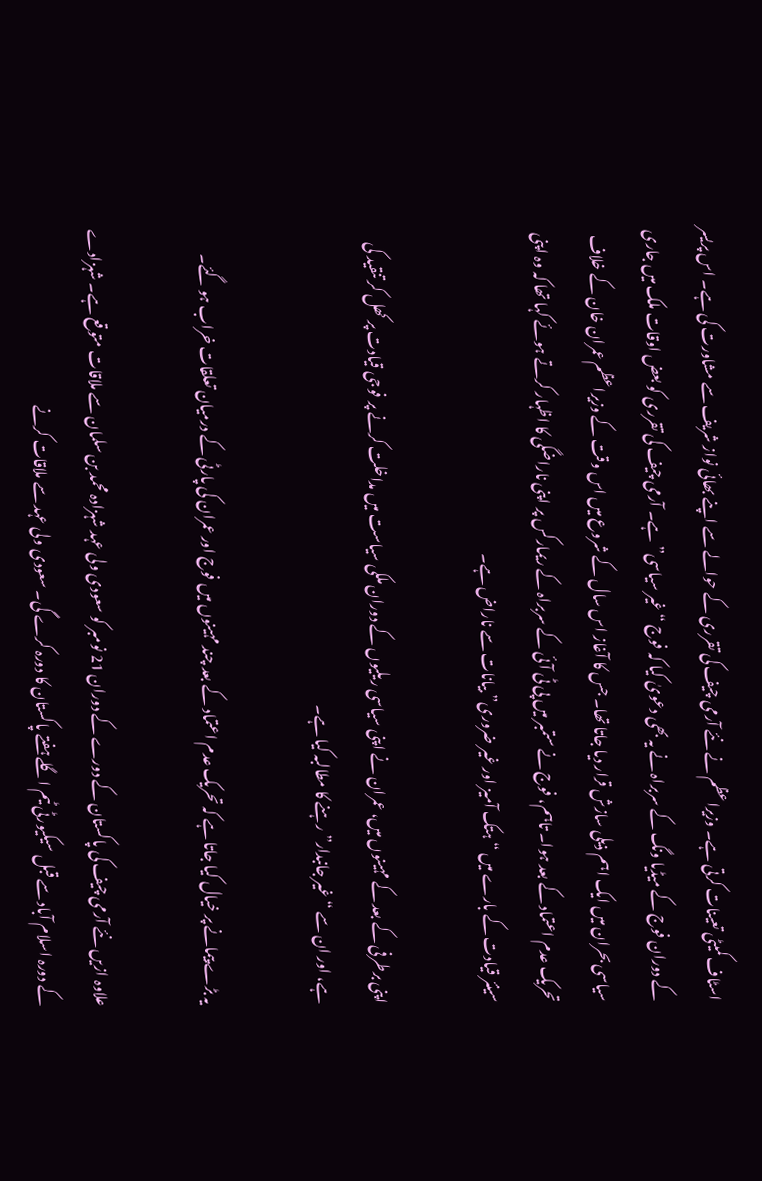اسٹاف کمیٹی تعینات کرتی ہے۔ وزیراعظم نے نئے آرمی چیف کی تقرری کے حوالے سے اپنے بھائی نواز شریف سے مشاورت کی ہے۔ اس پریسر کے دوران فوج کے میڈیا ونگ کے سربراہ نے یہ بھی دعویٰ کیا کہ فوج “غیر سیاسی” ہے۔ آرمی چیف کی تقرری کو بعض اوقات ملک میں جاری سیاسی بحران میں ایک اہم ذیلی سازش قرار دیا جاتا تھا۔ جس کا آغاز اس سال کے شروع میں اس وقت کے وزیراعظم عمران خان کے خلاف تحریک عدم اعتماد کے بعد ہوا۔ تاہم، فوج نے ستمبر میں پی ٹی آئی کے سربراہ کے ریمارکس پر اپنی ناراضگی کا اظہار کرتے ہوئے کہا تھا کہ وہ اپنی سینئر قیادت کے بارے میں “ہتک آمیز اور غیر ضروری” بیانات سے ناراض ہے۔

اپنی برطرفی کے بعد کے مہینوں میں، عمران نے اپنی سیاسی ریلیوں کے دوران ملکی سیاست میں مداخلت کرنے پر فوجی قیادت پر کھل کر تنقید کی ہے، اور ان سے “غیر جانبدار” رہنے کا مطالبہ کیا ہے۔

یہ بڑے پیمانے پر خیال کیا جاتا ہے کہ تحریک عدم اعتماد کے بعد چند مہینوں میں فوج اور عمران کی پارٹی کے درمیان تعلقات خراب ہو گئے۔

علاوہ ازیں نئے آرمی چیف کی پاکستان کے دورے کے دوران 21 نومبر کو سعودی ولی عہد شہزادہ محمد بن سلمان سے ملاقات متوقع ہے۔ شہزادے کے دورہ اسلام آباد سے قبل سیکیورٹی ٹیم اگلے ہفتے پاکستان کا دورہ کرے گی۔ سعودی ولی عہد سے ملاقات کرنے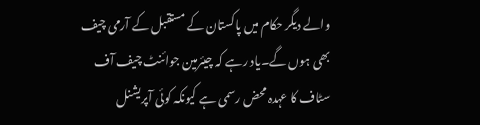والے دیگر حکام میں پاکستان کے مستقبل کے آرمی چیف بھی ہوں گے۔یاد رہے کہ چیئرمین جوائنٹ چیف آف سٹاف کا عہدہ محض رسمی ہے کیونکہ کوئی آپریشنل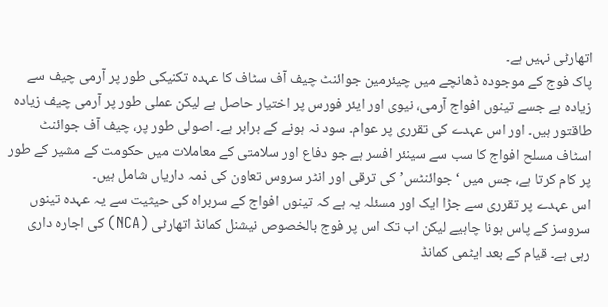اتھارٹی نہیں ہے۔
پاک فوج کے موجودہ ڈھانچے میں چیئرمین جوائنٹ چیف آف سٹاف کا عہدہ تکنیکی طور پر آرمی چیف سے زیادہ ہے جسے تینوں افواج آرمی، نیوی اور ایئر فورس پر اختیار حاصل ہے لیکن عملی طور پر آرمی چیف زیادہ طاقتور ہیں۔ اور اس عہدے کی تقرری پر عوام۔ سود نہ ہونے کے برابر ہے۔ اصولی طور پر، چیف آف جوائنٹ اسٹاف مسلح افواج کا سب سے سینئر افسر ہے جو دفاع اور سلامتی کے معاملات میں حکومت کے مشیر کے طور پر کام کرتا ہے، جس میں ‘جوائنٹس’ کی ترقی اور انٹر سروس تعاون کی ذمہ داریاں شامل ہیں۔
اس عہدے پر تقرری سے جڑا ایک اور مسئلہ یہ ہے کہ تینوں افواج کے سربراہ کی حیثیت سے یہ عہدہ تینوں سروسز کے پاس ہونا چاہیے لیکن اب تک اس پر فوج بالخصوص نیشنل کمانڈ اتھارٹی (NCA) کی اجارہ داری رہی ہے۔ قیام کے بعد ایٹمی کمانڈ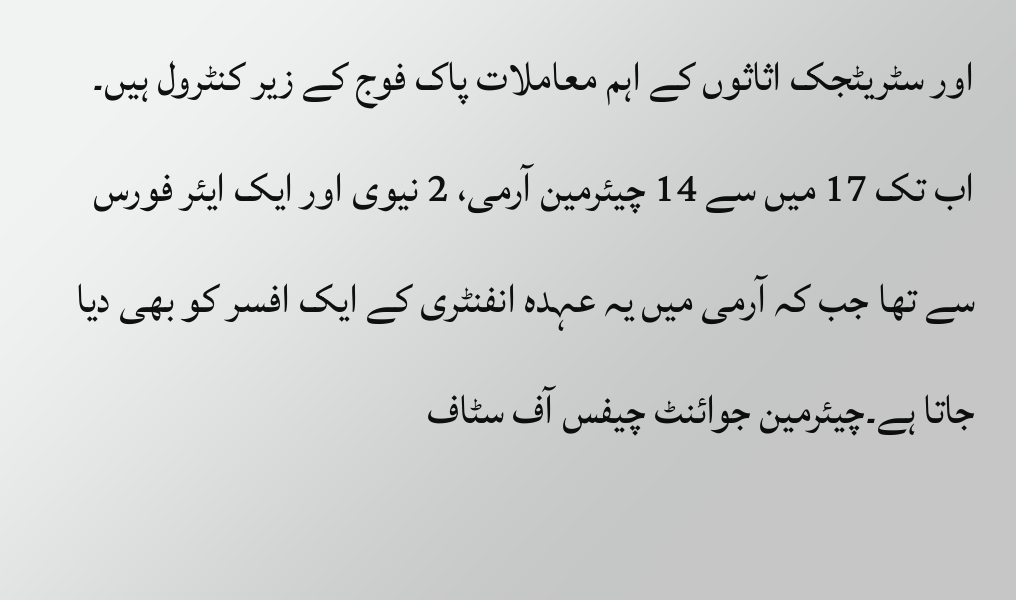اور سٹریٹجک اثاثوں کے اہم معاملات پاک فوج کے زیر کنٹرول ہیں۔
اب تک 17 میں سے 14 چیئرمین آرمی، 2 نیوی اور ایک ایئر فورس سے تھا جب کہ آرمی میں یہ عہدہ انفنٹری کے ایک افسر کو بھی دیا جاتا ہے۔چیئرمین جوائنٹ چیفس آف سٹاف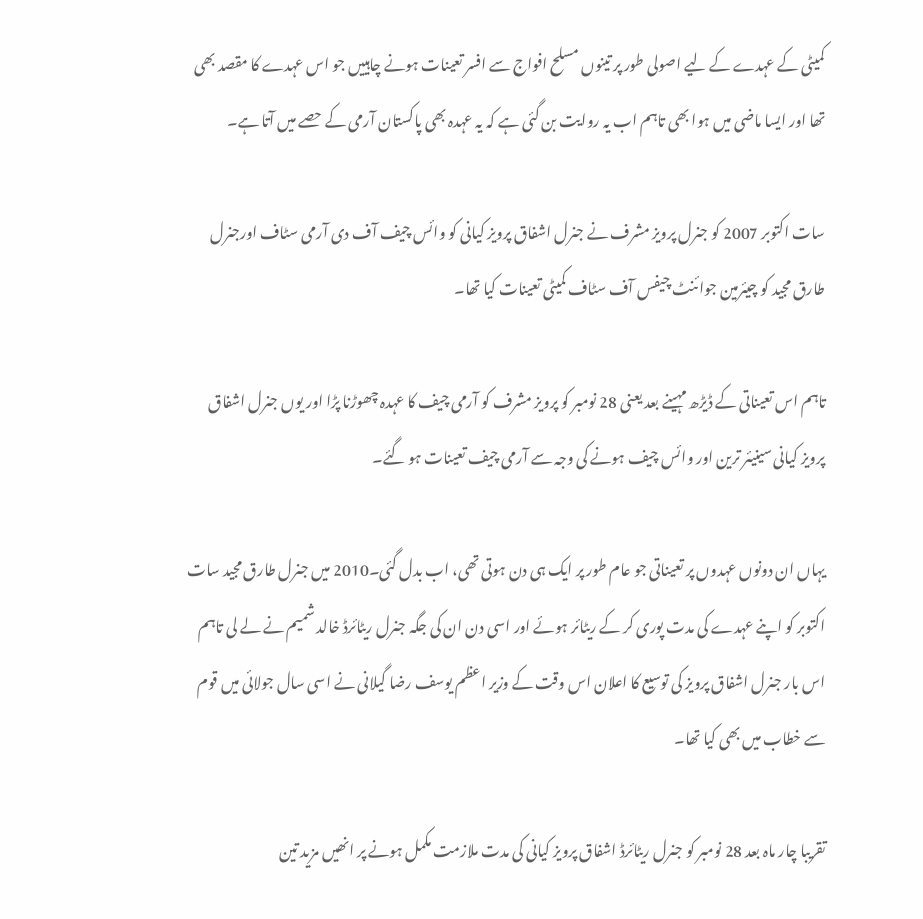کمیٹی کے عہدے کے لیے اصولی طور پر تینوں مسلح افواج سے افسر تعینات ہونے چاہییں جو اس عہدے کا مقصد بھی تھا اور ایسا ماضی میں ہوا بھی تاہم اب یہ روایت بن گئی ہے کہ یہ عہدہ بھی پاکستان آرمی کے حصے میں آتا ہے۔

سات اکتوبر 2007 کو جنرل پرویز مشرف نے جنرل اشفاق پرویز کیانی کو وائس چیف آف دی آرمی سٹاف اورجنرل طارق مجید کو چیئرمین جوائنٹ چیفس آف سٹاف کمیٹی تعینات کیا تھا۔

تاہم اس تعیناتی کے ڈیڑھ مہینے بعد یعنی 28 نومبر کو پرویز مشرف کو آرمی چیف کا عہدہ چھوڑنا پڑا اور یوں جنرل اشفاق پرویز کیانی سینیئر ترین اور وائس چیف ہونے کی وجہ سے آرمی چیف تعینات ہو گئے۔

یہاں ان دونوں عہدوں پر تعیناتی جو عام طور پر ایک ہی دن ہوتی تھی، اب بدل گئی۔2010 میں جنرل طارق مجید سات اکتوبر کو اپنے عہدے کی مدت پوری کر کے ریٹائر ہوئے اور اسی دن ان کی جگہ جنرل ریٹائرڈ خالد شمیم نے لے لی تاہم اس بار جنرل اشفاق پرویز کی توسیع کا اعلان اس وقت کے وزیر اعظم یوسف رضا گیلانی نے اسی سال جولائی میں قوم سے خطاب میں بھی کیا تھا۔

تقریبا چار ماہ بعد 28 نومبر کو جنرل ریٹائرڈ اشفاق پرویز کیانی کی مدت ملازمت مکمل ہونے پر انھیں مزید تین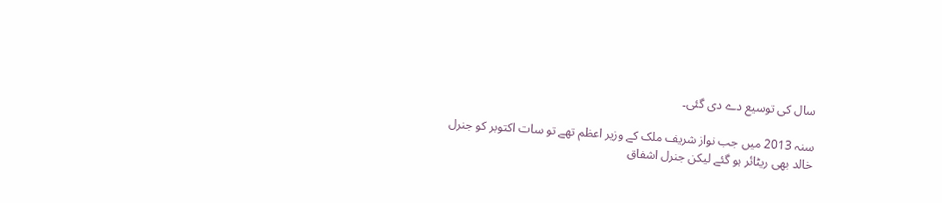سال کی توسیع دے دی گئی۔

سنہ 2013 میں جب نواز شریف ملک کے وزیر اعظم تھے تو سات اکتوبر کو جنرل خالد بھی ریٹائر ہو گئے لیکن جنرل اشفاق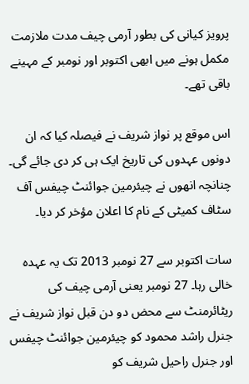پرویز کیانی کی بطور آرمی چیف مدت ملازمت مکمل ہونے میں ابھی اکتوبر اور نومبر کے مہینے باقی تھے۔

اس موقع پر نواز شریف نے فیصلہ کیا کہ ان دونوں عہدوں کی تاریخ ایک ہی کر دی جائے گی۔ چنانچہ انھوں نے چیئرمین جوائنٹ چیفس آف سٹاف کمیٹی کے نام کا اعلان مؤخر کر دیا۔

سات اکتوبر سے 27 نومبر 2013 تک یہ عہدہ خالی رہا۔ 27 نومبر یعنی آرمی چیف کی ریٹائرمنٹ سے محض دو دن قبل نواز شریف نے جنرل راشد محمود کو چیئرمین جوائنٹ چیفس اور جنرل راحیل شریف کو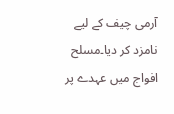آرمی چیف کے لیے نامزد کر دیا۔مسلح افواج میں عہدے پر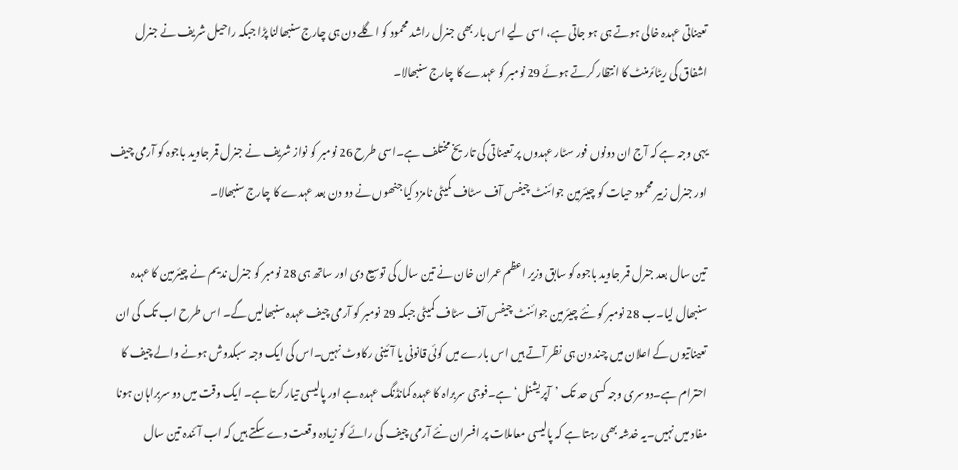تعیناتی عہدہ خالی ہوتے ہی ہو جاتی ہے، اسی لیے اس بار بھی جنرل راشد محمود کو اگلے دن ہی چارج سنبھالنا پڑا جبکہ راحیل شریف نے جنرل اشفاق کی ریٹائرمنٹ کا انتظار کرتے ہوئے 29 نومبر کو عہدے کا چارج سنبھالا۔

یہی وجہ ہے کہ آج ان دونوں فور سٹار عہدوں پر تعیناتی کی تاریخ مختلف ہے۔اسی طرح 26 نومبر کو نواز شریف نے جنرل قمر جاوید باجوہ کو آرمی چیف اور جنرل زبیر محمود حیات کو چیئرمین جوائنٹ چیفس آف سٹاف کمیٹی نامزد کیا جنھوں نے دو دن بعد عہدے کا چارج سنبھالا۔

تین سال بعد جنرل قمر جاوید باجوہ کو سابق وزیر اعظم عمران خان نے تین سال کی توسیع دی اور ساتھ ہی 28 نومبر کو جنرل ندیم نے چیئرمین کا عہدہ سنبھال لیا۔ب 28 نومبر کو نئے چیئرمین جوائنٹ چیفس آف سٹاف کمیٹی جبکہ 29 نومبر کو آرمی چیف عہدہ سنبھالیں گے۔ اس طرح اب تک کی ان تعیناتیوں کے اعلان میں چند دن ہی نظر آتے ہیں اس بارے میں کوئی قانونی یا آئینی رکاوٹ نہیں۔اس کی ایک وجہ سبکدوش ہونے والے چیف کا احترام ہے۔دوسری وجہ کسی حد تک ’آپریشنل‘ ہے۔فوجی سربراہ کا عہدہ کمانڈنگ عہدہ ہے اور پالیسی تیار کرتا ہے۔ ایک وقت میں دو سربراہان ہونا مفاد میں نہیں۔یہ خدشہ بھی رہتا ہے کہ پالیسی معاملات پر افسران نئے آرمی چیف کی رائے کو زیادہ وقعت دے سکتے ہیں کہ اب آئندہ تین سال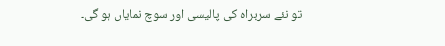تو نئے سربراہ کی پالیسی اور سوچ نمایاں ہو گی۔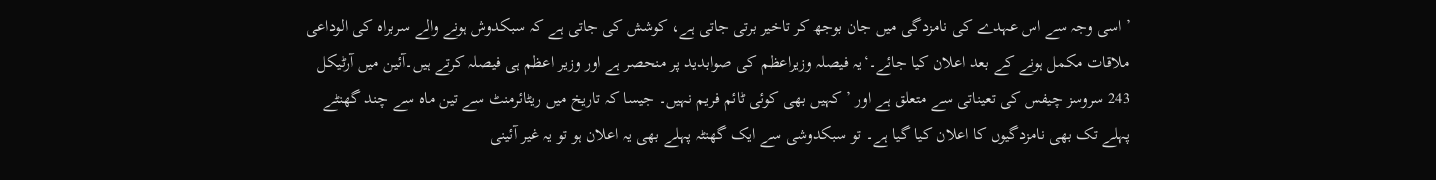’اسی وجہ سے اس عہدے کی نامزدگی میں جان بوجھ کر تاخیر برتی جاتی ہے، کوشش کی جاتی ہے کہ سبکدوش ہونے والے سربراہ کی الوداعی ملاقات مکمل ہونے کے بعد اعلان کیا جائے۔‘یہ فیصلہ وزیراعظم کی صوابدید پر منحصر ہے اور وزیر اعظم ہی فیصلہ کرتے ہیں۔آئین میں آرٹیکل 243 سروسز چیفس کی تعیناتی سے متعلق ہے اور ’کہیں بھی کوئی ٹائم فریم نہیں۔ جیسا کہ تاریخ میں ریٹائرمنٹ سے تین ماہ سے چند گھنٹے پہلے تک بھی نامزدگیوں کا اعلان کیا گیا ہے۔ تو سبکدوشی سے ایک گھنٹہ پہلے بھی یہ اعلان ہو تو یہ غیر آئینی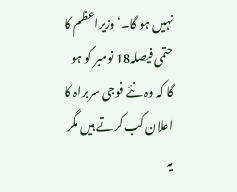نہیں ہو گا۔‘وزیراعظم کا حتمی فیصلہ18 نومبر کو ہو گا کہ وہ نئے فوجی سربراہ کا اعلان کب کرتے ہیں مگر یہ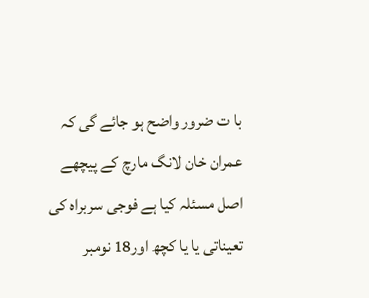با ت ضرور واضح ہو جائے گی کہ عمران خان لانگ مارچ کے پیچھے اصل مسئلہ کیا ہے فوجی سربراہ کی تعیناتی یا یا کچھ اور18 نومبر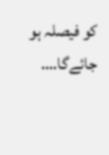کو فیصلہ ہو جائےگا….